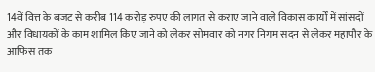14वें वित्त के बजट से करीब 114 करोड़ रुपए की लागत से कराए जाने वाले विकास कार्यों में सांसदों और विधायकों के काम शामिल किए जाने को लेकर सोमवार को नगर निगम सदन से लेकर महापौर के आफिस तक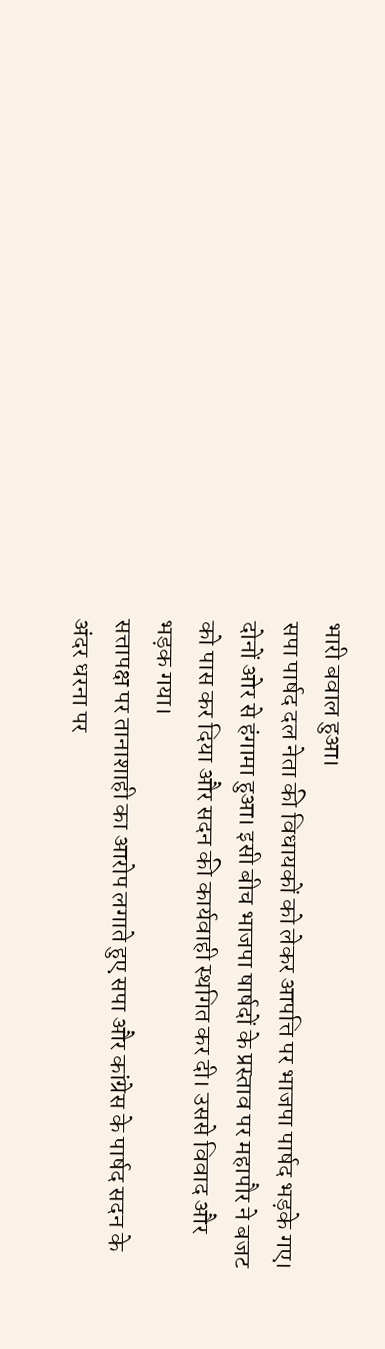भारी बवाल हुआ।
सपा पार्षद दल नेता की विधायकों को लेकर आपत्ति पर भाजपा पार्षद भड़के गए। दोनों ओर से हंगामा हुआ। इसी बीच भाजपा षार्षदों के प्रस्ताव पर महापौर ने बजट को पास कर दिया और सदन की कार्यवाही स्थगित कर दी। उससे विवाद और भड़क गया।
सत्तापक्ष पर तानाशाही का आरोप लगाते हुए सपा और कांग्रेस के पार्षद सदन के अंदर धरना पर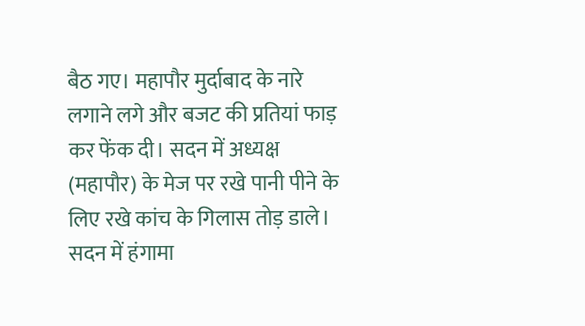बैठ गए। महापौर मुर्दाबाद के नारे लगाने लगे और बजट की प्रतियां फाड़ कर फेंक दी। सदन में अध्यक्ष (महापौर) के मेज पर रखे पानी पीने के लिए रखे कांच के गिलास तोड़ डाले।
सदन में हंगामा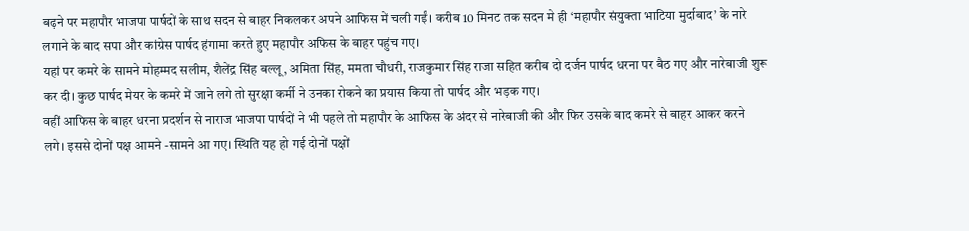बढ़ने पर महापौर भाजपा पार्षदों के साथ सदन से बाहर निकलकर अपने आफिस में चली गईं। करीब 10 मिनट तक सदन मे ही ‘महापौर संयुक्ता भाटिया मुर्दाबाद’ के नारे लगाने के बाद सपा और कांग्रेस पार्षद हंगामा करते हुए महापौर अफिस के बाहर पहुंच गए।
यहां पर कमरे के सामने मोहम्मद सलीम, शैलेंद्र सिंह बल्लू, अमिता सिंह, ममता चौधरी, राजकुमार सिंह राजा सहित करीब दो दर्जन पार्षद धरना पर बैठ गए और नारेबाजी शुरू कर दी। कुछ पार्षद मेयर के कमरे में जाने लगे तो सुरक्षा कर्मी ने उनका रोकने का प्रयास किया तो पार्षद और भड़क गए।
वहीं आफिस के बाहर धरना प्रदर्शन से नाराज भाजपा पार्षदों ने भी पहले तो महापौर के आफिस के अंदर से नारेबाजी की और फिर उसके बाद कमरे से बाहर आकर करने लगे। इससे दोनों पक्ष आमने -सामने आ गए। स्थिति यह हो गई दोनों पक्षों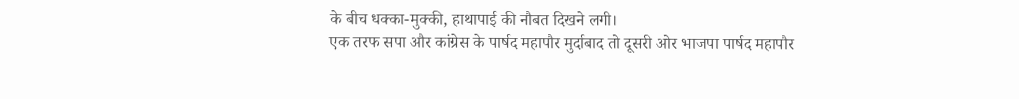के बीच धक्का-मुक्की, हाथापाई की नौबत दिखने लगी।
एक तरफ सपा और कांग्रेस के पार्षद महापौर मुर्दाबाद तो दूसरी ओर भाजपा पार्षद महापौर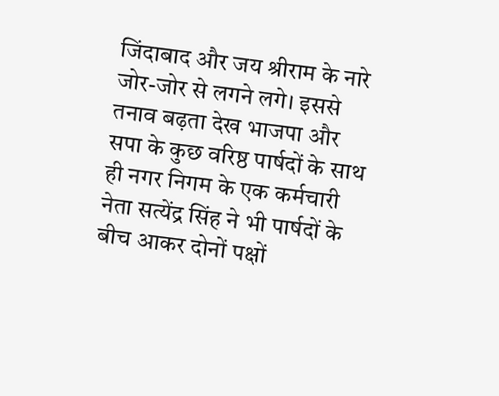जिंदाबाद और जय श्रीराम के नारे जोर-जोर से लगने लगे। इससे तनाव बढ़ता देख भाजपा और सपा के कुछ वरिष्ठ पार्षदों के साथ ही नगर निगम के एक कर्मचारी नेता सत्येंद्र सिंह ने भी पार्षदों के बीच आकर दोनों पक्षों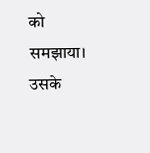को समझाया। उसके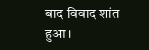बाद विवाद शांत हुआ।